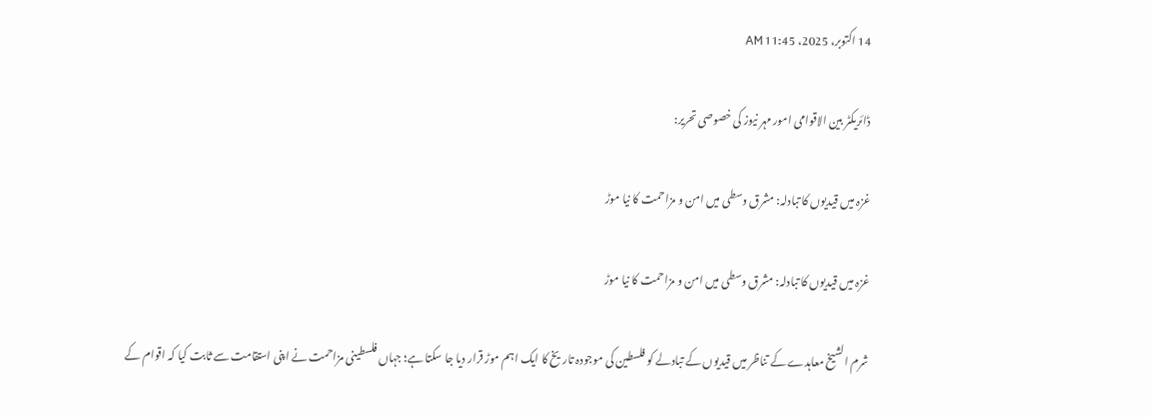14 اکتوبر، 2025، 11:45 AM

ڈائریکٹر بین الاقوامی امور مہر نیوز کی خصوصی تحریر:

غزہ میں قیدیوں کا تبادلہ: مشرق وسطی میں امن و مزاحمت کا نیا موڑ

غزہ میں قیدیوں کا تبادلہ: مشرق وسطی میں امن و مزاحمت کا نیا موڑ

شرم الشیخ معاہدے کے تناظر میں قیدیوں کے تبادلے کو فلسطین کی موجودہ تاریخ کا ایک اہم موڑ قرار دیا جا سکتا ہے؛ جہاں فلسطینی مزاحمت نے اپنی استقامت سے ثابت کیا کہ اقوام کے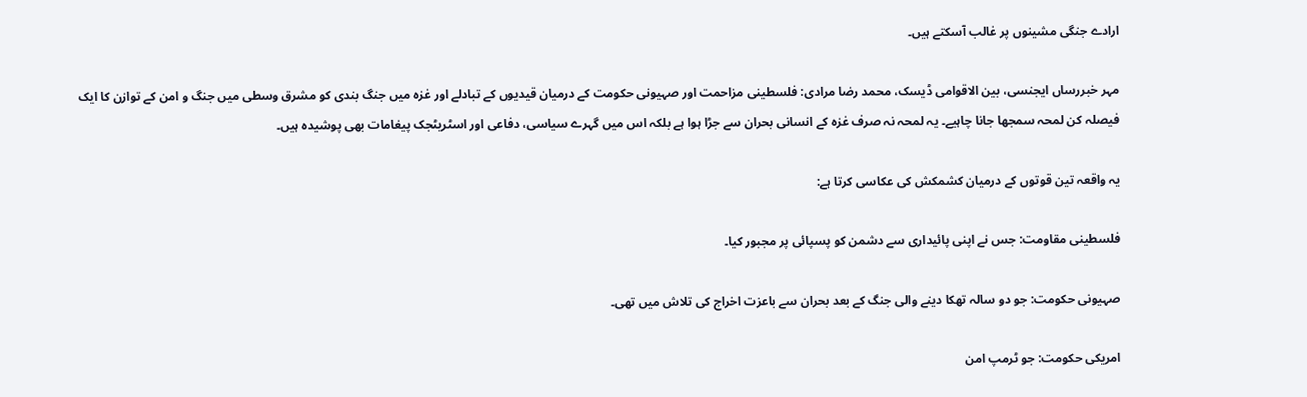ارادے جنگی مشینوں پر غالب آسکتے ہیں۔

مہر خبررساں ایجنسی، بین الاقوامی ڈیسک، محمد رضا مرادی: فلسطینی مزاحمت اور صہیونی حکومت کے درمیان قیدیوں کے تبادلے اور غزہ میں جنگ بندی کو مشرق وسطی میں جنگ و امن کے توازن کا ایک فیصلہ کن لمحہ سمجھا جانا چاہیے۔ یہ لمحہ نہ صرف غزہ کے انسانی بحران سے جڑا ہوا ہے بلکہ اس میں گہرے سیاسی، دفاعی اور اسٹریٹجک پیغامات بھی پوشیدہ ہیں۔

یہ واقعہ تین قوتوں کے درمیان کشمکش کی عکاسی کرتا ہے:

فلسطینی مقاومت: جس نے اپنی پائیداری سے دشمن کو پسپائی پر مجبور کیا۔

صہیونی حکومت: جو دو سالہ تھکا دینے والی جنگ کے بعد بحران سے باعزت اخراج کی تلاش میں تھی۔

امریکی حکومت: جو ٹرمپ امن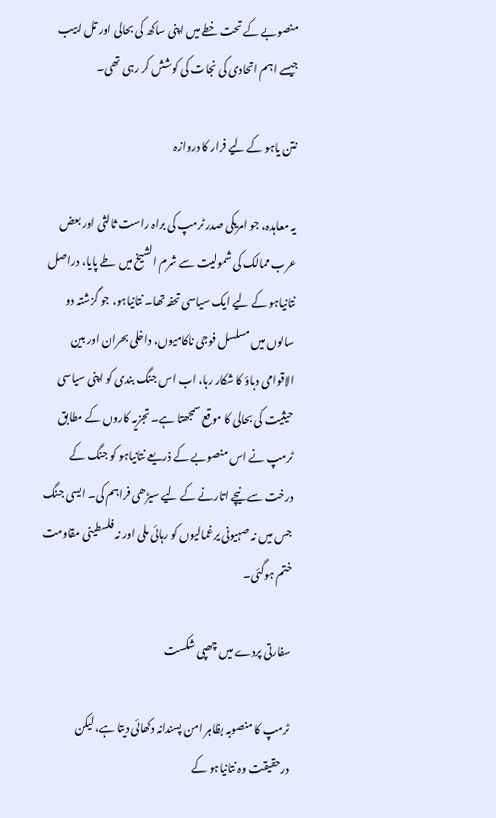منصوبے کے تحت خطے میں اپنی ساکھ کی بحالی اور تل ابیب جیسے اہم اتحادی کی نجات کی کوشش کر رہی تھی۔

نتن یاہو کے لیے فرار کا دروازہ

یہ معاہدہ، جو امریکی صدر ٹرمپ کی براہ راست ثالثی اور بعض عرب ممالک کی شمولیت سے شرم الشیخ میں طے پایا، دراصل نتانیاہو کے لیے ایک سیاسی تحفہ تھا۔ نتانیاہو، جو گزشتہ دو سالوں میں مسلسل فوجی ناکامیوں، داخلی بحران اور بین الاقوامی دباؤ کا شکار رہا، اب اس جنگ بندی کو اپنی سیاسی حیثیت کی بحالی کا موقع سمجھتا ہے۔ تجزیہ کاروں کے مطابق ٹرمپ نے اس منصوبے کے ذریعے نتانیاہو کو جنگ کے درخت سے نیچے اتارنے کے لیے سیڑھی فراہم کی۔ ایسی جنگ جس میں نہ صہیونی یرغمالیوں کو رہائی ملی اور نہ فلسطینی مقاومت ختم ہوگئی۔

سفارتی پردے میں چھپی شکست

ٹرمپ کا منصوبہ بظاہر امن پسندانہ دکھائی دیتا ہے، لیکن درحقیقت وہ نتانیاہو کے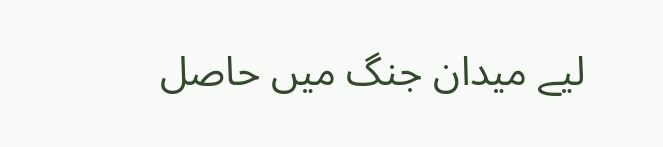لیے میدان جنگ میں حاصل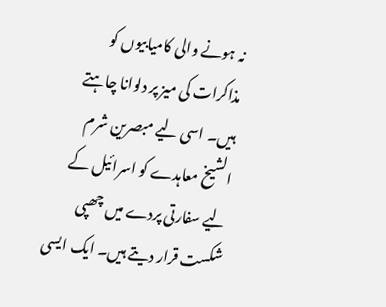نہ ہونے والی کامیابیوں کو مذاکرات کی میز پر دلوانا چاہتے ہیں۔ اسی لیے مبصرین شرم الشیخ معاہدے کو اسرائیل کے لیے سفارتی پردے میں چھپی شکست قرار دیتے ہیں۔ ایک ایسی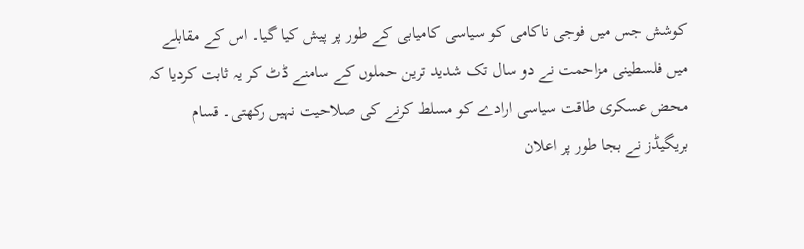کوشش جس میں فوجی ناکامی کو سیاسی کامیابی کے طور پر پیش کیا گیا۔ اس کے مقابلے میں فلسطینی مزاحمت نے دو سال تک شدید ترین حملوں کے سامنے ڈٹ کر یہ ثابت کردیا کہ محض عسکری طاقت سیاسی ارادے کو مسلط کرنے کی صلاحیت نہیں رکھتی۔ قسام بریگیڈز نے بجا طور پر اعلان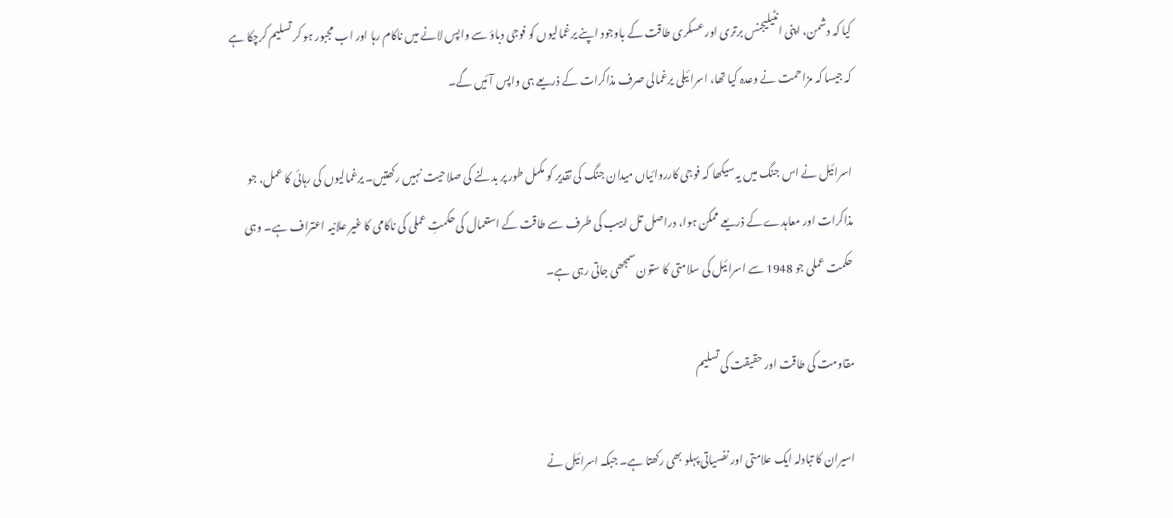کیا کہ دشمن، اپنی انٹیلیجنس برتری اور عسکری طاقت کے باوجود اپنے یرغمالیوں کو فوجی دباؤ سے واپس لانے میں ناکام رہا اور اب مجبور ہو کر تسلیم کرچکا ہے کہ جیسا کہ مزاحمت نے وعدہ کیا تھا، اسرائیلی یرغمالی صرف مذاکرات کے ذریعے ہی واپس آئیں گے۔

اسرائیل نے اس جنگ میں یہ سیکھا کہ فوجی کارروائیاں میدان جنگ کی تقدیر کو مکمل طور پر بدلنے کی صلاحیت نہیں رکھتیں۔ یرغمالیوں کی رہائی کا عمل، جو مذاکرات اور معاہدے کے ذریعے ممکن ہوا، دراصل تل ابیب کی طرف سے طاقت کے استعمال کی حکمتِ عملی کی ناکامی کا غیر علانیہ اعتراف ہے۔ وہی حکمت عملی جو 1948 سے اسرائیل کی سلامتی کا ستون سمجھی جاتی رہی ہے۔

مقاومت کی طاقت اور حقیقت کی تسلیم

اسیران کا تبادلہ ایک علامتی اور نفسیاتی پہلو بھی رکھتا ہے۔ جبکہ اسرائیل نے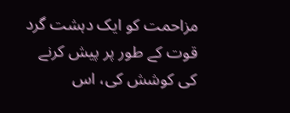مزاحمت کو ایک دہشت گرد قوت کے طور پر پیش کرنے کی کوشش کی، اس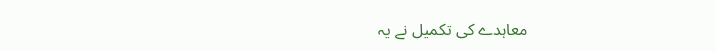معاہدے کی تکمیل نے یہ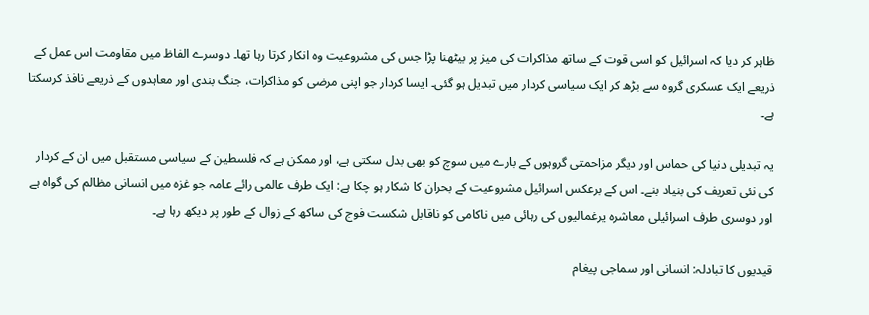ظاہر کر دیا کہ اسرائیل کو اسی قوت کے ساتھ مذاکرات کی میز پر بیٹھنا پڑا جس کی مشروعیت وہ انکار کرتا رہا تھا۔ دوسرے الفاظ میں مقاومت اس عمل کے ذریعے ایک عسکری گروہ سے بڑھ کر ایک سیاسی کردار میں تبدیل ہو گئی۔ ایسا کردار جو اپنی مرضی کو مذاکرات، جنگ بندی اور معاہدوں کے ذریعے نافذ کرسکتا ہے۔

یہ تبدیلی دنیا کی حماس اور دیگر مزاحمتی گروہوں کے بارے میں سوچ کو بھی بدل سکتی ہے، اور ممکن ہے کہ فلسطین کے سیاسی مستقبل میں ان کے کردار کی نئی تعریف کی بنیاد بنے۔ اس کے برعکس اسرائیل مشروعیت کے بحران کا شکار ہو چکا ہے: ایک طرف عالمی رائے عامہ جو غزہ میں انسانی مظالم کی گواہ ہے اور دوسری طرف اسرائیلی معاشرہ یرغمالیوں کی رہائی میں ناکامی کو ناقابل شکست فوج کی ساکھ کے زوال کے طور پر دیکھ رہا ہے۔

قیدیوں کا تبادلہ: انسانی اور سماجی پیغام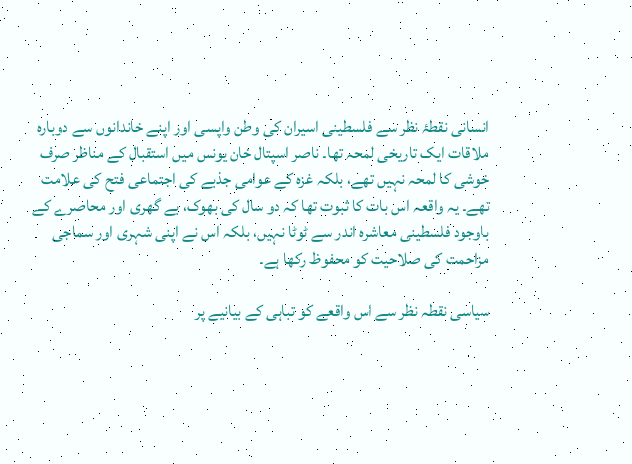انسانی نقطۂ نظر سے فلسطینی اسیران کی وطن واپسی اور اپنے خاندانوں سے دوبارہ ملاقات ایک تاریخی لمحہ تھا۔ ناصر اسپتال خان یونس میں استقبال کے مناظر صرف خوشی کا لمحہ نہیں تھے، بلکہ غزہ کے عوامی جذبے کی اجتماعی فتح کی علامت تھے۔ یہ واقعہ اس بات کا ثبوت تھا کہ دو سال کی بھوک، بے گھری اور محاصرے کے باوجود فلسطینی معاشرہ اندر سے ٹوٹا نہیں، بلکہ اس نے اپنی شہری اور سماجی مزاحمت کی صلاحیت کو محفوظ رکھا ہے۔

سیاسی نقطہ نظر سے اس واقعے کو تباہی کے بیانیے پر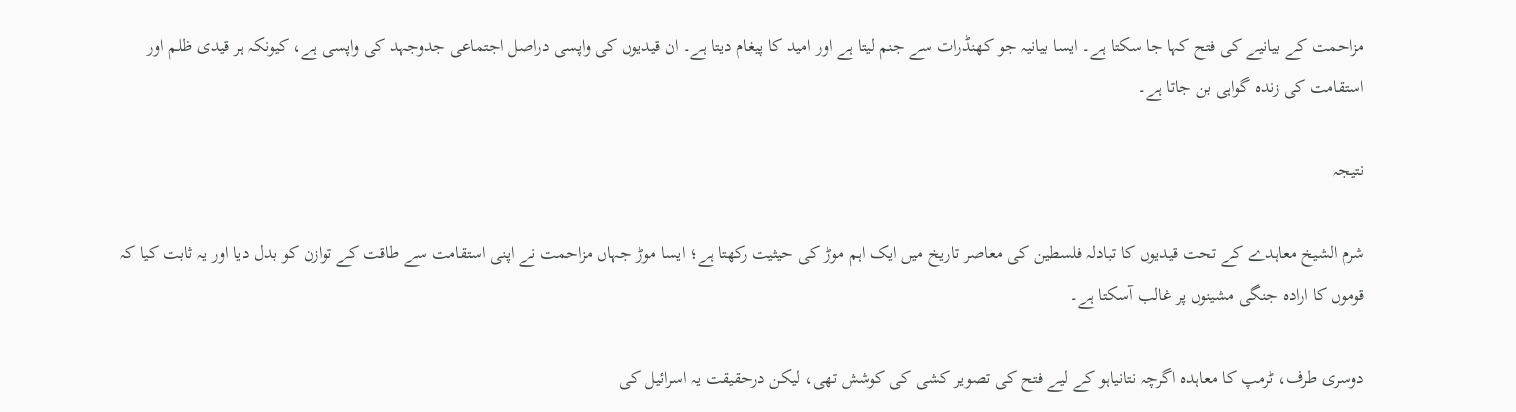مزاحمت کے بیانیے کی فتح کہا جا سکتا ہے۔ ایسا بیانیہ جو کھنڈرات سے جنم لیتا ہے اور امید کا پیغام دیتا ہے۔ ان قیدیوں کی واپسی دراصل اجتماعی جدوجہد کی واپسی ہے، کیونکہ ہر قیدی ظلم اور استقامت کی زندہ گواہی بن جاتا ہے۔

نتیجہ

شرم الشیخ معاہدے کے تحت قیدیوں کا تبادلہ فلسطین کی معاصر تاریخ میں ایک اہم موڑ کی حیثیت رکھتا ہے؛ ایسا موڑ جہاں مزاحمت نے اپنی استقامت سے طاقت کے توازن کو بدل دیا اور یہ ثابت کیا کہ قوموں کا ارادہ جنگی مشینوں پر غالب آسکتا ہے۔

دوسری طرف، ٹرمپ کا معاہدہ اگرچہ نتانیاہو کے لیے فتح کی تصویر کشی کی کوشش تھی، لیکن درحقیقت یہ اسرائیل کی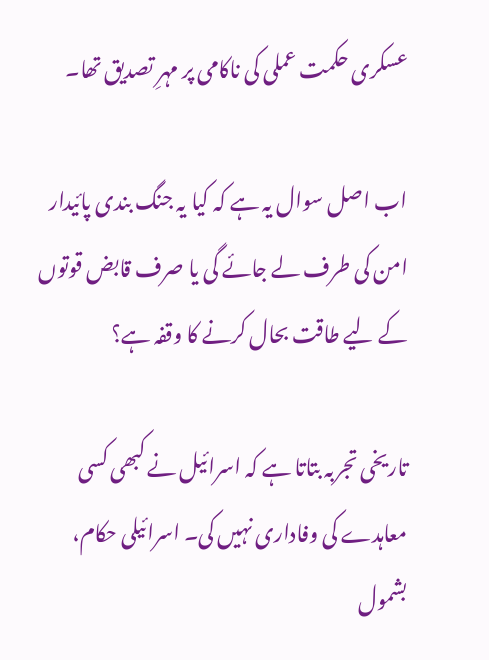عسکری حکمت عملی کی ناکامی پر مہرِ تصدیق تھا۔

اب اصل سوال یہ ہے کہ کیا یہ جنگ بندی پائیدار امن کی طرف لے جائے گی یا صرف قابض قوتوں کے لیے طاقت بحال کرنے کا وقفہ ہے؟

تاریخی تجربہ بتاتا ہے کہ اسرائیل نے کبھی کسی معاہدے کی وفاداری نہیں کی۔ اسرائیلی حکام، بشمول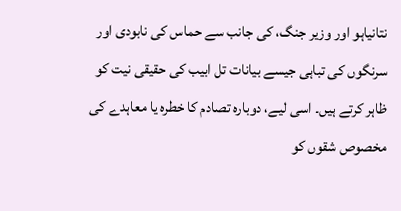نتانیاہو اور وزیر جنگ، کی جانب سے حماس کی نابودی اور سرنگوں کی تباہی جیسے بیانات تل ابیب کی حقیقی نیت کو ظاہر کرتے ہیں۔ اسی لیے، دوبارہ تصادم کا خطرہ یا معاہدے کی مخصوص شقوں کو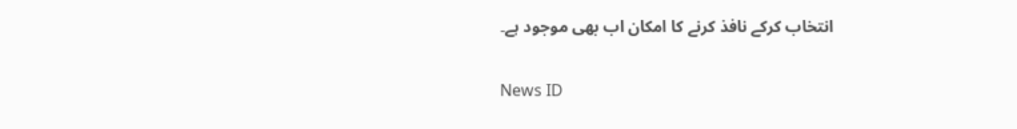انتخاب کرکے نافذ کرنے کا امکان اب بھی موجود ہے۔

News ID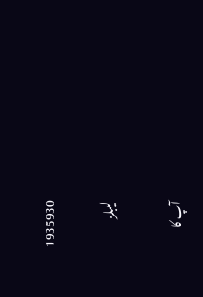1935930

لیبلز

آپ کا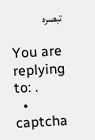تبصرہ

You are replying to: .
  • captcha